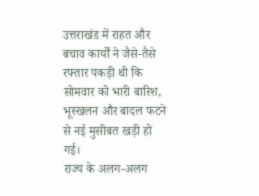उत्तराखंड में राहत और बचाव कार्यों ने जैसे-तैसे रफ्तार पकड़ी थी कि सोमवार को भारी बारिश, भूस्खलन और बादल फटने से नई मुसीबत खड़ी हो गई।
राज्य के अलग-अलग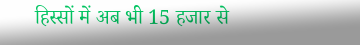हिस्सों में अब भी 15 हजार से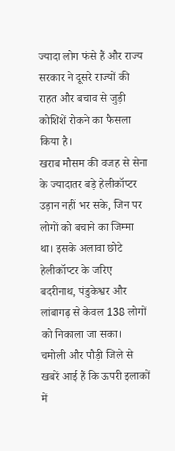ज्यादा लोग फंसे हैं और राज्य सरकार ने दूसरे राज्यों की राहत और बचाव से जुड़ी कोशिशें रोकने का फैसला किया है।
खराब मौसम की वजह से सेना के ज्यादातर बड़े हेलीकॉप्टर उड़ान नहीं भर सके, जिन पर लोगों को बचाने का जिम्मा था। इसके अलावा छोटे हेलीकॉप्टर के जरिए बदरीनाथ, पंडुकेश्वर और लांबागढ़ से केवल 138 लोगों को निकाला जा सका।
चमोली और पौड़ी जिले से खबरें आई हैं कि ऊपरी इलाकों में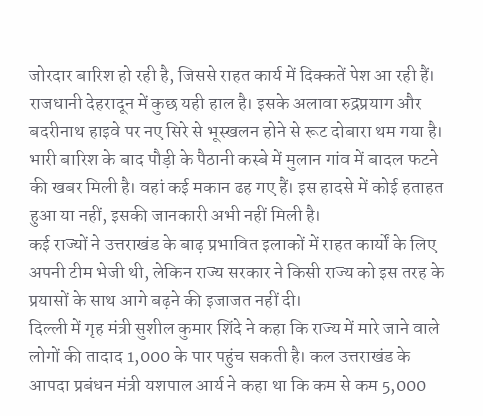जोरदार बारिश हो रही है, जिससे राहत कार्य में दिक्कतें पेश आ रही हैं।
राजधानी देहरादून में कुछ यही हाल है। इसके अलावा रुद्रप्रयाग और बदरीनाथ हाइवे पर नए सिरे से भूस्खलन होने से रूट दोबारा थम गया है।
भारी बारिश के बाद पौड़ी के पैठानी कस्बे में मुलान गांव में बादल फटने की खबर मिली है। वहां कई मकान ढह गए हैं। इस हादसे में कोई हताहत हुआ या नहीं, इसकी जानकारी अभी नहीं मिली है।
कई राज्यों ने उत्तराखंड के बाढ़ प्रभावित इलाकों में राहत कार्यों के लिए अपनी टीम भेजी थी, लेकिन राज्य सरकार ने किसी राज्य को इस तरह के प्रयासों के साथ आगे बढ़ने की इजाजत नहीं दी।
दिल्ली में गृह मंत्री सुशील कुमार शिंदे ने कहा कि राज्य में मारे जाने वाले लोगों की तादाद 1,000 के पार पहुंच सकती है। कल उत्तराखंड के आपदा प्रबंधन मंत्री यशपाल आर्य ने कहा था कि कम से कम 5,000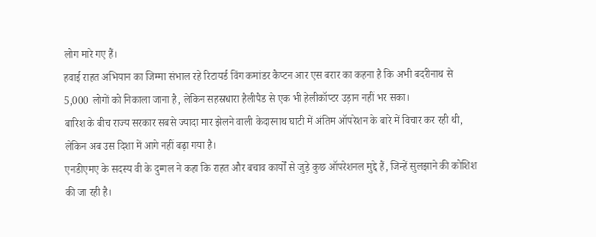लोग मारे गए हैं।
हवाई राहत अभियान का जिम्मा संभाल रहे रिटायर्ड विंग कमांडर कैप्टन आर एस बरार का कहना है कि अभी बदरीनाथ से 5,000 लोगों को निकाला जाना है, लेकिन सहस्रधारा हैलीपैड से एक भी हेलीकॉप्टर उड़ान नहीं भर सका।
बारिश के बीच राज्य सरकार सबसे ज्यादा मार झेलने वाली केदारनाथ घाटी में अंतिम ऑपरेशन के बारे में विचार कर रही थी, लेकिन अब उस दिशा में आगे नहीं बढ़ा गया है।
एनडीएमए के सदस्य वी के दुग्गल ने कहा कि राहत और बचाव कार्यों से जुड़े कुछ ऑपरेशनल मुद्दे हैं, जिन्हें सुलझाने की कोशिश की जा रही है।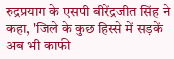रुद्रप्रयाग के एसपी बीरेंद्रजीत सिंह ने कहा, 'जिले के कुछ हिस्से में सड़कें अब भी काफी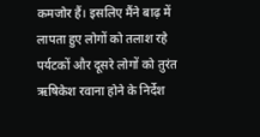कमजोर हैं। इसलिए मैंने बाढ़ में लापता हुए लोगों को तलाश रहे पर्यटकों और दूसरे लोगों को तुरंत ऋषिकेश रवाना होने के निर्देश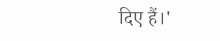दिए हैं।'